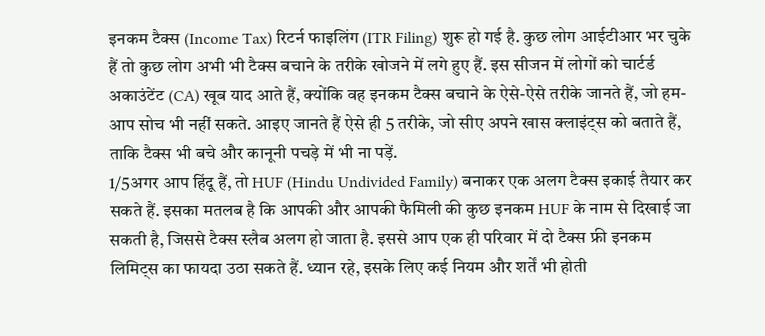इनकम टैक्स (Income Tax) रिटर्न फाइलिंग (ITR Filing) शुरू हो गई है. कुछ लोग आईटीआर भर चुके हैं तो कुछ लोग अभी भी टैक्स बचाने के तरीके खोजने में लगे हुए हैं. इस सीजन में लोगों को चार्टर्ड अकाउंटेंट (CA) खूब याद आते हैं, क्योंकि वह इनकम टैक्स बचाने के ऐसे-ऐसे तरीके जानते हैं, जो हम-आप सोच भी नहीं सकते. आइए जानते हैं ऐसे ही 5 तरीके, जो सीए अपने खास क्लाइंट्स को बताते हैं, ताकि टैक्स भी बचे और कानूनी पचड़े में भी ना पड़ें.
1/5अगर आप हिंदू हैं, तो HUF (Hindu Undivided Family) बनाकर एक अलग टैक्स इकाई तैयार कर सकते हैं. इसका मतलब है कि आपकी और आपकी फैमिली की कुछ इनकम HUF के नाम से दिखाई जा सकती है, जिससे टैक्स स्लैब अलग हो जाता है. इससे आप एक ही परिवार में दो टैक्स फ्री इनकम लिमिट्स का फायदा उठा सकते हैं. ध्यान रहे, इसके लिए कई नियम और शर्तें भी होती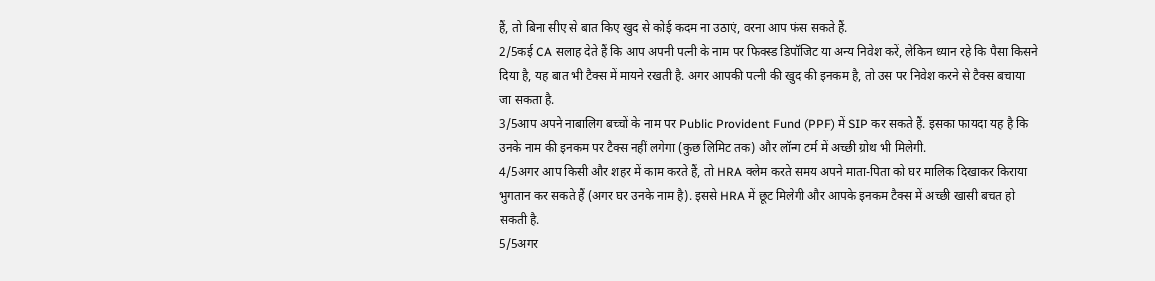हैं, तो बिना सीए से बात किए खुद से कोई कदम ना उठाएं, वरना आप फंस सकते हैं.
2/5कई CA सलाह देते हैं कि आप अपनी पत्नी के नाम पर फिक्स्ड डिपॉजिट या अन्य निवेश करें, लेकिन ध्यान रहे कि पैसा किसने दिया है, यह बात भी टैक्स में मायने रखती है. अगर आपकी पत्नी की खुद की इनकम है, तो उस पर निवेश करने से टैक्स बचाया जा सकता है.
3/5आप अपने नाबालिग बच्चों के नाम पर Public Provident Fund (PPF) में SIP कर सकते हैं. इसका फायदा यह है कि उनके नाम की इनकम पर टैक्स नहीं लगेगा (कुछ लिमिट तक) और लॉन्ग टर्म में अच्छी ग्रोथ भी मिलेगी.
4/5अगर आप किसी और शहर में काम करते हैं, तो HRA क्लेम करते समय अपने माता-पिता को घर मालिक दिखाकर किराया भुगतान कर सकते हैं (अगर घर उनके नाम है). इससे HRA में छूट मिलेगी और आपके इनकम टैक्स में अच्छी खासी बचत हो सकती है.
5/5अगर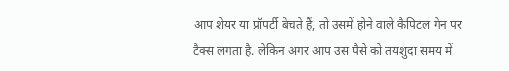आप शेयर या प्रॉपर्टी बेचते हैं, तो उसमें होने वाले कैपिटल गेन पर टैक्स लगता है. लेकिन अगर आप उस पैसे को तयशुदा समय में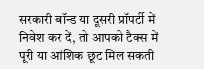सरकारी बॉन्ड या दूसरी प्रॉपर्टी में निवेश कर दें, तो आपको टैक्स में पूरी या आंशिक छूट मिल सकती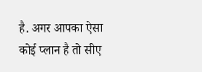है. अगर आपका ऐसा कोई प्लान है तो सीए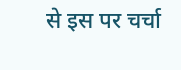से इस पर चर्चा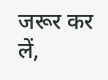जरूर कर लें,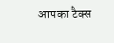आपका टैक्स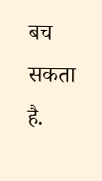बच सकता है.